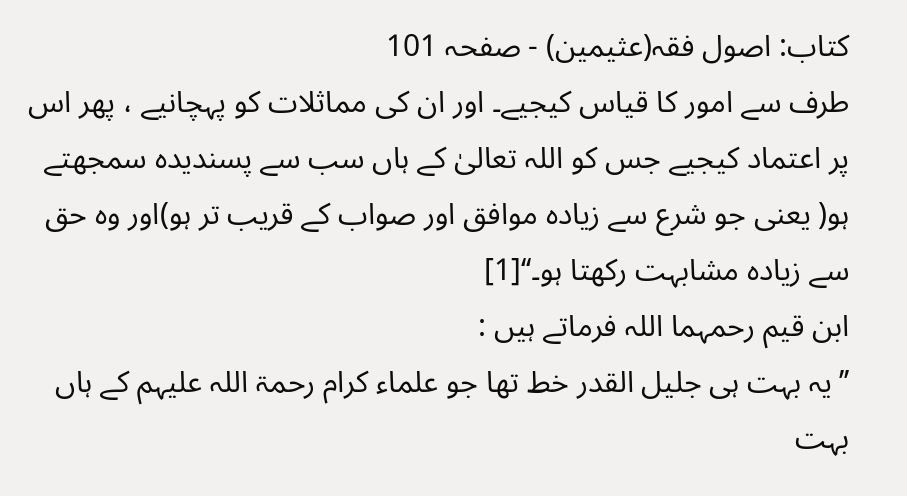کتاب: اصول فقہ(عثیمین) - صفحہ 101
طرف سے امور کا قیاس کیجیے۔ اور ان کی مماثلات کو پہچانیے ، پھر اس پر اعتماد کیجیے جس کو اللہ تعالیٰ کے ہاں سب سے پسندیدہ سمجھتے ہو( یعنی جو شرع سے زیادہ موافق اور صواب کے قریب تر ہو)اور وہ حق سے زیادہ مشابہت رکھتا ہو۔‘‘[1]
ابن قیم رحمہما اللہ فرماتے ہیں :
’’یہ بہت ہی جلیل القدر خط تھا جو علماء کرام رحمۃ اللہ علیہم کے ہاں بہت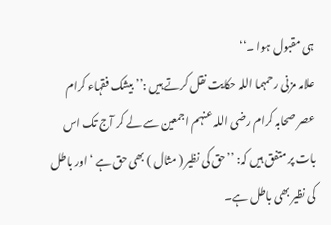ہی مقبول ہوا ۔‘‘
علامہ مزنی رحمہما اللہ حکایت نقل کرتے ہیں :’’ بیشک فقہاء کرام عصر صحابہ کرام رضی اللہ عنہم اجمعین سے لے کر آج تک اس بات پر متفق ہیں کہ: ’’حق کی نظیر ( مثال ) بھی حق ہے ‘ اور باطل کی نظیر بھی باطل ہے۔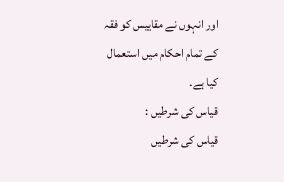اور انہوں نے مقاییس کو فقہ کے تمام احکام میں استعمال کیا ہے۔
قیاس کی شرطیں :
قیاس کی شرطیں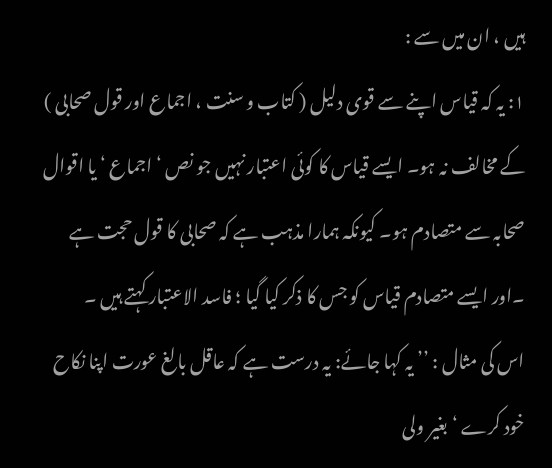ہیں ، ان میں سے :
۱: یہ کہ قیاس اپنے سے قوی دلیل ( کتاب و سنت ، اجماع اور قول صحابی ) کے مخالف نہ ہو۔ ایسے قیاس کا کوئی اعتبار نہیں جو نص ‘ اجماع ‘ یا اقوال صحابہ سے متصادم ہو۔ کیونکہ ہمارا مذہب ہے کہ صحابی کا قول حجت ہے ۔اور ایسے متصادم قیاس کو جس کا ذکر کیا گیا ؛ فاسد الاعتبار کہتے ہیں ۔
اس کی مثال : ’’ یہ کہا جائے: یہ درست ہے کہ عاقل بالغ عورت اپنا نکاح خود کرے ‘ بغیر ولی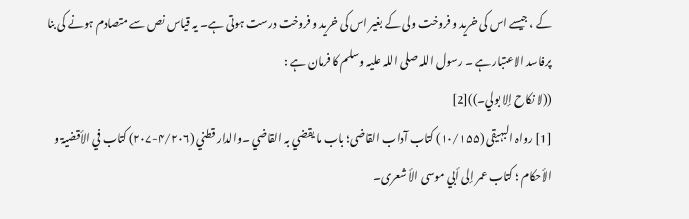کے ، جیسے اس کی خرید و فروخت ولی کے بغیر اس کی خرید و فروخت درست ہوتی ہے۔ یہ قیاس نص سے متصادم ہونے کی بنا پرفاسد الاعتبار ہے ۔ رسول اللہ صلی اللہ علیہ وسلم کا فرمان ہے :
((لا نکاح إلا بولي۔))[2]
[1] رواہ البہیقی (۱۰/۱۵۵) کتاب آداب القاضی؛ باب ما یقضي بہ القاضي ۔والدار قطني (۴/۲۰۶-۲۰۷) کتاب في الأقضیۃ و الأحکام ؛ کتاب عمر إلی أبي موسی الأ شعری۔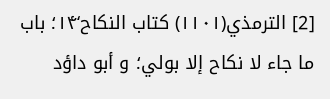[2] الترمذي(۱۱۰۱) کتاب النکاح‘۱۴؛ باب ما جاء لا نکاح إلا بولي؛ و أبو داؤد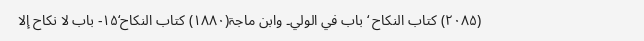(۲۰۸۵) کتاب النکاح ‘ باب في الولي۔ وابن ماجۃ(۱۸۸۰) کتاب النکاح‘۱۵- باب لا نکاح إلا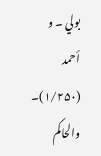بولي ۔ و أحمد (۱/۲۵۰)۔ والحاکم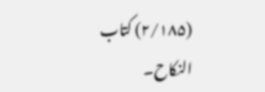(۲/۱۸۵) کتاب النکاح۔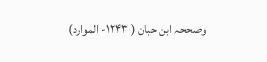وصححہ ابن حبان ( ۱۲۴۳- الموارد)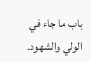باب ما جاء في الولي والشھود۔